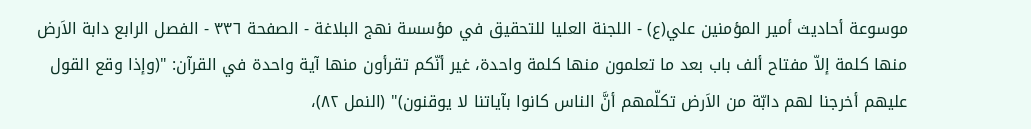موسوعة أحاديث أمير المؤمنين علي(ع) - اللجنة العليا للتحقيق في مؤسسة نهج البلاغة - الصفحة ٣٣٦ - الفصل الرابع دابة الاَرض
منها كلمة إلاّ مفتاح ألف باب بعد ما تعلمون منها كلمة واحدة، غير أنّكم تقرأون منها آية واحدة في القرآن: "(وإذا وقع القول عليهم أخرجنا لهم دابّة من الاَرض تكلّمهم أنَّ الناس كانوا بآياتنا لا يوقنون)" (النمل ٨٢)،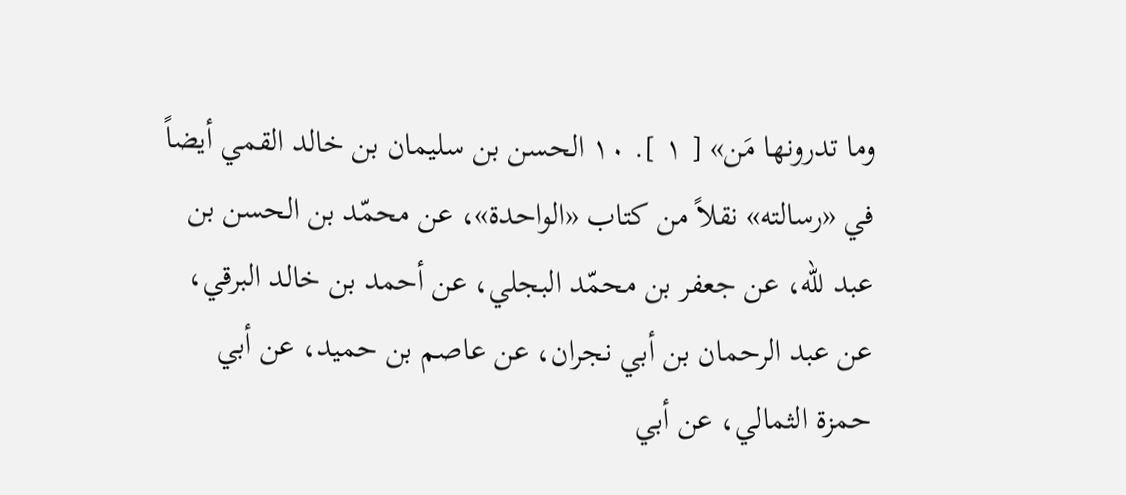وما تدرونها مَن» [ ١ ]. ١٠ الحسن بن سليمان بن خالد القمي أيضاً في «رسالته» نقلاً من كتاب «الواحدة»، عن محمّد بن الحسن بن عبد للّه، عن جعفر بن محمّد البجلي، عن أحمد بن خالد البرقي، عن عبد الرحمان بن أبي نجران، عن عاصم بن حميد، عن أبي حمزة الثمالي، عن أبي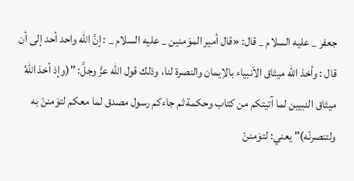جعفر _ عليه السلام _ قال: «قال أمير الموَمنين _ عليه السلام _ : إنَّ اللّه واحد أحد إلى أن قال : وأخذ اللّه ميثاق الاَنبياء بالاِيمان والنصرة لنا، وذلك قول اللّه عزَّ وجلَّ: "(وإذ أخذ اللّهُ ميثاق النبيين لما آتيتكم من كتاب وحكمة ثم جاءكم رسول مصدق لما معكم لتوَمننّ به ولتنصرنّه)" يعني: لتوَمننّ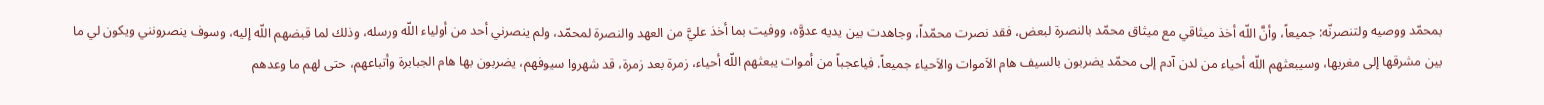بمحمّد ووصيه ولتنصرنّه: جميعاً، وأنَّ اللّه أخذ ميثاقي مع ميثاق محمّد بالنصرة لبعض، فقد نصرت محمّداً، وجاهدت بين يديه عدوَّه، ووفيت بما أخذ عليَّ من العهد والنصرة لمحمّد، ولم ينصرني أحد من أولياء اللّه ورسله، وذلك لما قبضهم اللّه إليه، وسوف ينصرونني ويكون لي ما بين مشرقها إلى مغربها، وسيبعثهم اللّه أحياء من لدن آدم إلى محمّد يضربون بالسيف هام الاَموات والاَحياء جميعاً. فياعجباً من أموات يبعثهم اللّه أحياء، زمرة بعد زمرة، قد شهروا سيوفهم، يضربون بها هام الجبابرة وأتباعهم، حتى لهم ما وعدهم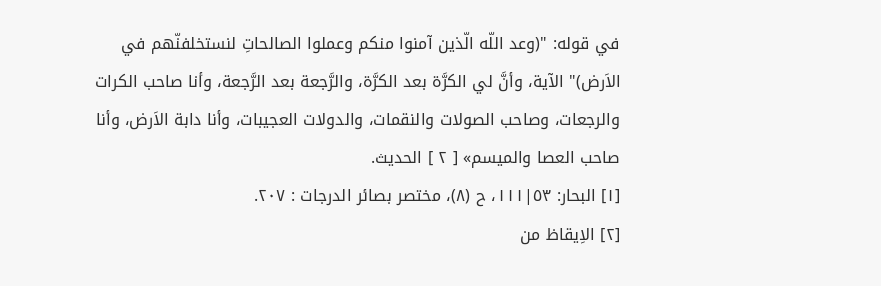في قوله: "(وعد اللّه الّذين آمنوا منكم وعملوا الصالحاتِ لنستخلفنّهم في الاَرض)" الآية، وأنَّ لي الكرَّة بعد الكرَّة، والرَّجعة بعد الرَّجعة، وأنا صاحب الكرات والرجعات، وصاحب الصولات والنقمات، والدولات العجيبات، وأنا دابة الاَرض، وأنا صاحب العصا والميسم» [ ٢ ] الحديث.
[١] البحار: ٥٣|١١١، ح (٨)، مختصر بصائر الدرجات : ٢٠٧.
[٢] الاِيقاظ من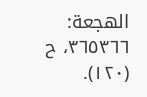الهجعة: ٣٦٥٣٦٦، ح (١٢٠).